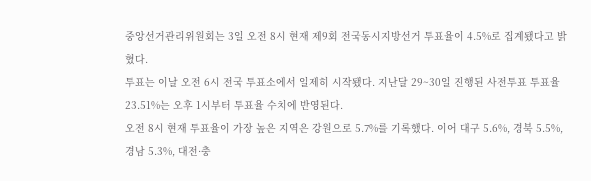중앙선거관리위원회는 3일 오전 8시 현재 제9회 전국동시지방선거 투표율이 4.5%로 집계됐다고 밝혔다.
투표는 이날 오전 6시 전국 투표소에서 일제히 시작됐다. 지난달 29~30일 진행된 사전투표 투표율 23.51%는 오후 1시부터 투표율 수치에 반영된다.
오전 8시 현재 투표율이 가장 높은 지역은 강원으로 5.7%를 기록했다. 이어 대구 5.6%, 경북 5.5%, 경남 5.3%, 대전·충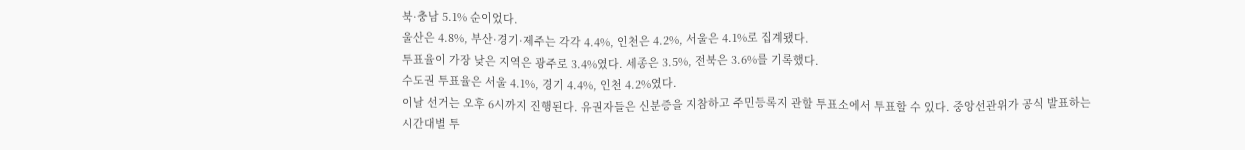북·충남 5.1% 순이었다.
울산은 4.8%, 부산·경기·제주는 각각 4.4%, 인천은 4.2%, 서울은 4.1%로 집계됐다.
투표율이 가장 낮은 지역은 광주로 3.4%였다. 세종은 3.5%, 전북은 3.6%를 기록했다.
수도권 투표율은 서울 4.1%, 경기 4.4%, 인천 4.2%였다.
이날 선거는 오후 6시까지 진행된다. 유권자들은 신분증을 지참하고 주민등록지 관할 투표소에서 투표할 수 있다. 중앙선관위가 공식 발표하는 시간대별 투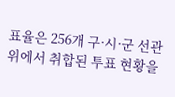표율은 256개 구·시·군 선관위에서 취합된 투표 현황을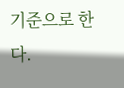기준으로 한다.